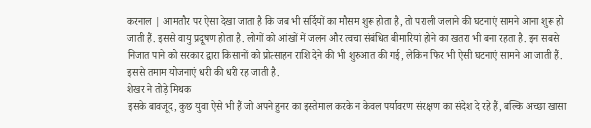करनाल | आमतौर पर ऐसा देखा जाता है कि जब भी सर्दियों का मौसम शुरू होता है, तो पराली जलाने की घटनाएं सामने आना शुरू हो जाती हैं. इससे वायु प्रदूषण होता है. लोगों को आंखों में जलन और त्वचा संबंधित बीमारियां होने का खतरा भी बना रहता है. इन सबसे निजात पाने को सरकार द्वारा किसानों को प्रोत्साहन राशि देने की भी शुरुआत की गई, लेकिन फिर भी ऐसी घटनाएं सामने आ जाती हैं. इससे तमाम योजनाएं धरी की धरी रह जाती है.
शेखर ने तोड़े मिथक
इसके बावजूद, कुछ युवा ऐसे भी हैं जो अपने हुनर का इस्तेमाल करके न केवल पर्यावरण संरक्षण का संदेश दे रहे हैं, बल्कि अच्छा खासा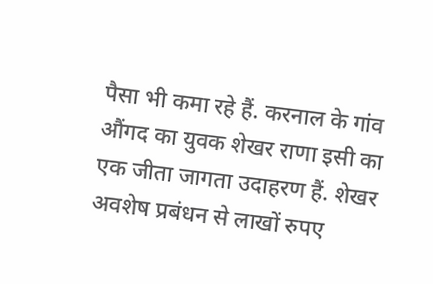पैसा भी कमा रहे हैं. करनाल के गांव औंगद का युवक शेखर राणा इसी का एक जीता जागता उदाहरण हैं. शेखर अवशेष प्रबंधन से लाखों रुपए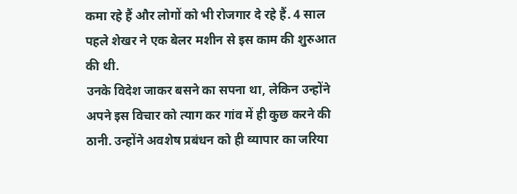कमा रहे हैं और लोगों को भी रोजगार दे रहे हैं. 4 साल पहले शेखर ने एक बेलर मशीन से इस काम की शुरुआत की थी.
उनके विदेश जाकर बसने का सपना था, लेकिन उन्होंने अपने इस विचार को त्याग कर गांव में ही कुछ करने की ठानी. उन्होंने अवशेष प्रबंधन को ही व्यापार का जरिया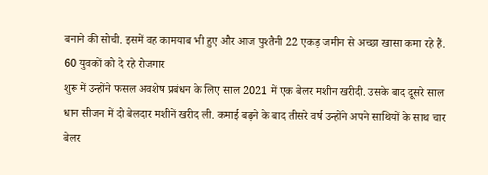बनाने की सोची. इसमें वह कामयाब भी हुए और आज पुश्तैनी 22 एकड़ जमीन से अच्छा खासा कमा रहे हैं.
60 युवकों को दे रहे रोजगार
शुरू में उन्होंने फसल अवशेष प्रबंधन के लिए साल 2021 में एक बेलर मशीन खरीदी. उसके बाद दूसरे साल धान सीजन में दो बेलदार मशीनें खरीद ली. कमाई बढ़ने के बाद तीसरे वर्ष उन्होंने अपने साथियों के साथ चार बेलर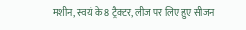मशीन, स्वयं के 8 ट्रैक्टर, लीज पर लिए हुए सीजन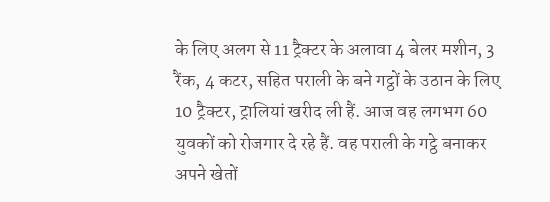के लिए अलग से 11 ट्रैक्टर के अलावा 4 बेलर मशीन, 3 रैंक, 4 कटर, सहित पराली के बने गट्ठों के उठान के लिए 10 ट्रैक्टर, ट्रालियां खरीद ली हैं. आज वह लगभग 60 युवकों को रोजगार दे रहे हैं. वह पराली के गट्ठे बनाकर अपने खेतों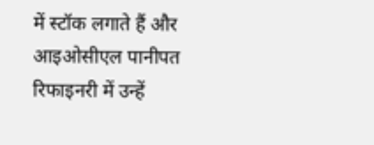में स्टॉक लगाते हैं और आइओसीएल पानीपत रिफाइनरी में उन्हें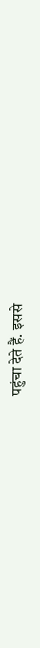पहुंचा देते हैं. इससे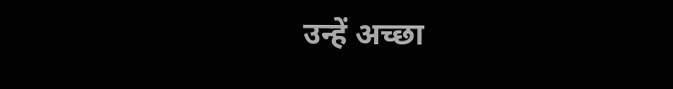उन्हें अच्छा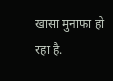खासा मुनाफा हो रहा है.